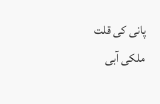پانی کی قلت
ملکی آبی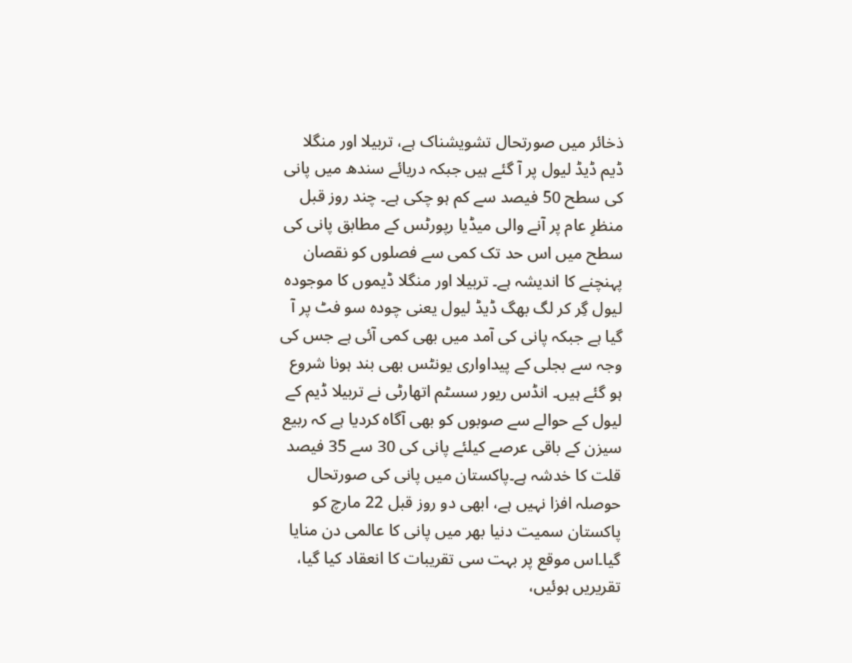ذخائر میں صورتحال تشویشناک ہے، تربیلا اور منگلا ڈیم ڈیڈ لیول پر آ گئے ہیں جبکہ دریائے سندھ میں پانی کی سطح 50 فیصد سے کم ہو چکی ہے۔ چند روز قبل منظرِ عام پر آنے والی میڈیا رپورٹس کے مطابق پانی کی سطح میں اس حد تک کمی سے فصلوں کو نقصان پہنچنے کا اندیشہ ہے۔ تربیلا اور منگلا ڈیموں کا موجودہ لیول گِر کر لگ بھگ ڈیڈ لیول یعنی چودہ سو فٹ پر آ گیا ہے جبکہ پانی کی آمد میں بھی کمی آئی ہے جس کی وجہ سے بجلی کے پیداواری یونٹس بھی بند ہونا شروع ہو گئے ہیں۔ انڈس ریور سسٹم اتھارٹی نے تربیلا ڈیم کے لیول کے حوالے سے صوبوں کو بھی آگاہ کردیا ہے کہ ربیع سیزن کے باقی عرصے کیلئے پانی کی 30 سے 35 فیصد قلت کا خدشہ ہے۔پاکستان میں پانی کی صورتحال حوصلہ افزا نہیں ہے، ابھی دو روز قبل 22 مارچ کو پاکستان سمیت دنیا بھر میں پانی کا عالمی دن منایا گیا۔اس موقع پر بہت سی تقریبات کا انعقاد کیا گیا، تقریریں ہوئیں،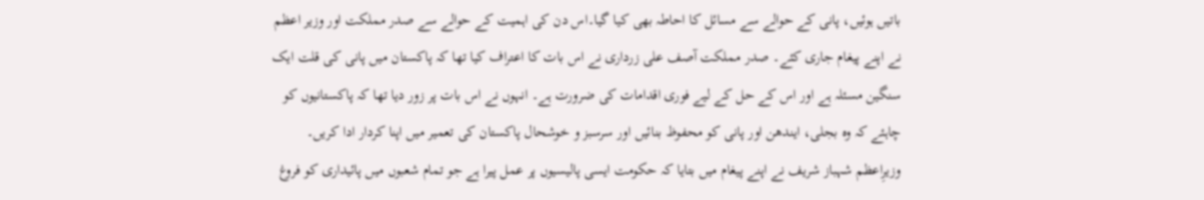باتیں ہوئیں، پانی کے حوالے سے مسائل کا احاطہ بھی کیا گیا۔اس دن کی اہمیت کے حوالے سے صدر مملکت اور وزیر اعظم نے اپنے پیغام جاری کئے۔ صدر مملکت آصف علی زرداری نے اس بات کا اعتراف کیا تھا کہ پاکستان میں پانی کی قلت ایک سنگین مسئلہ ہے اور اس کے حل کے لیے فوری اقدامات کی ضرورت ہے۔ انہوں نے اس بات پر زور دیا تھا کہ پاکستانیوں کو چاہئے کہ وہ بجلی، ایندھن اور پانی کو محفوظ بنائیں اور سرسبز و خوشحال پاکستان کی تعمیر میں اپنا کردار ادا کریں۔ وزیرِاعظم شہباز شریف نے اپنے پیغام میں بتایا کہ حکومت ایسی پالیسیوں پر عمل پیرا ہے جو تمام شعبوں میں پائیداری کو فروغ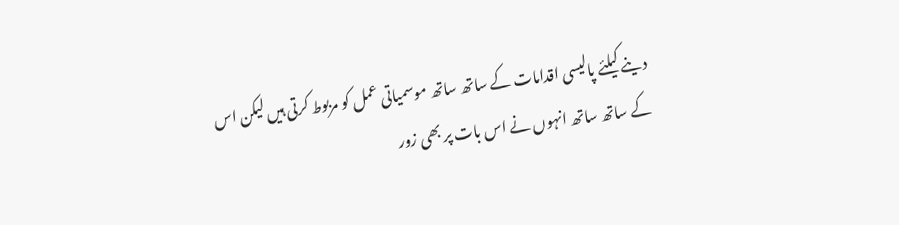دینے کیلئے پالیسی اقدامات کے ساتھ ساتھ موسمیاتی عمل کو مربوط کرتی ہیں لیکن اس کے ساتھ ساتھ انہوں نے اس بات پر بھی زور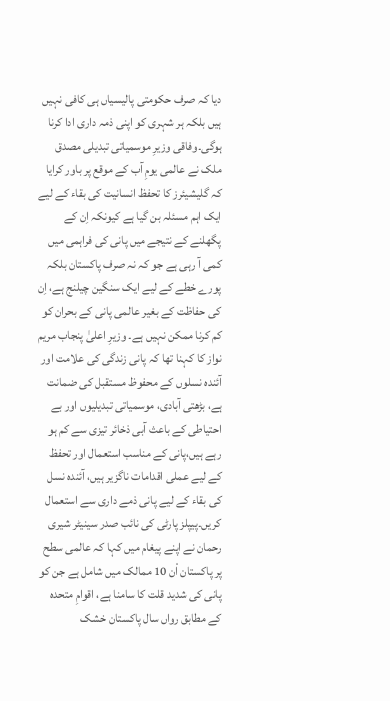دیا کہ صرف حکومتی پالیسیاں ہی کافی نہیں ہیں بلکہ ہر شہری کو اپنی ذمہ داری ادا کرنا ہوگی۔وفاقی وزیرِ موسمیاتی تبدیلی مصدق ملک نے عالمی یومِ آب کے موقع پر باور کرایا کہ گلیشیئرز کا تحفظ انسانیت کی بقاء کے لیے ایک اہم مسئلہ بن گیا ہے کیونکہ اِن کے پگھلنے کے نتیجے میں پانی کی فراہمی میں کمی آ رہی ہے جو کہ نہ صرف پاکستان بلکہ پورے خطے کے لیے ایک سنگین چیلنج ہے، اِن کی حفاظت کے بغیر عالمی پانی کے بحران کو کم کرنا ممکن نہیں ہے۔ وزیرِ اعلیٰ پنجاب مریم نواز کا کہنا تھا کہ پانی زندگی کی علامت اور آئندہ نسلوں کے محفوظ مستقبل کی ضمانت ہے، بڑھتی آبادی، موسمیاتی تبدیلیوں اور بے احتیاطی کے باعث آبی ذخائر تیزی سے کم ہو رہے ہیں،پانی کے مناسب استعمال اور تحفظ کے لیے عملی اقدامات ناگزیر ہیں، آئندہ نسل کی بقاء کے لیے پانی ذمے داری سے استعمال کریں۔پیپلز پارٹی کی نائب صدر سینیٹر شیری رحمان نے اپنے پیغام میں کہا کہ عالمی سطح پر پاکستان اْن 10 ممالک میں شامل ہے جن کو پانی کی شدید قلت کا سامنا ہے، اقوامِ متحدہ کے مطابق رواں سال پاکستان خشک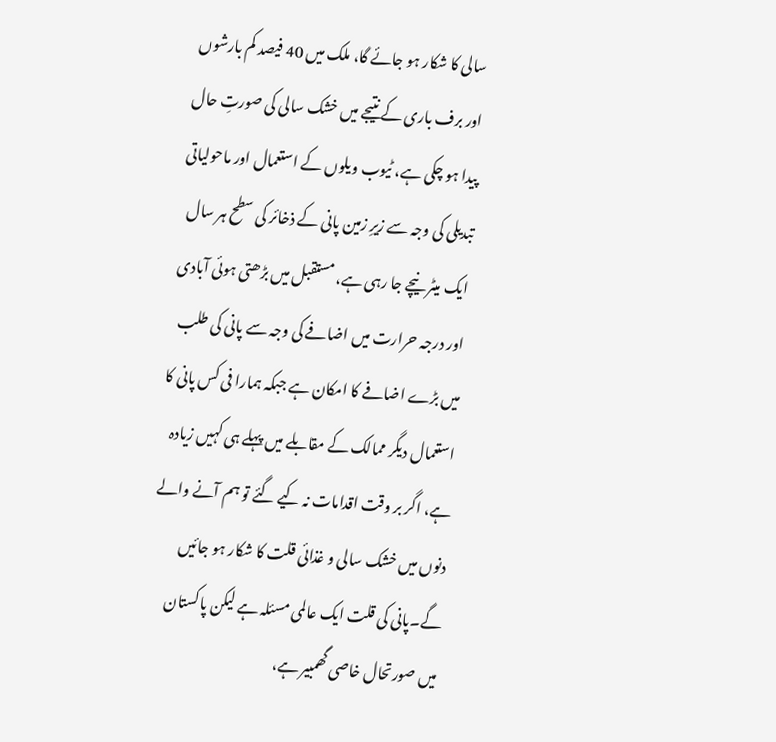سالی کا شکار ہو جائے گا، ملک میں 40 فیصد کم بارشوں اور برف باری کے نتیجے میں خشک سالی کی صورتِ حال پیدا ہو چکی ہے، ٹیوب ویلوں کے استعمال اور ماحولیاتی تبدیلی کی وجہ سے زیرِ زمین پانی کے ذخائر کی سطح ہر سال ایک میٹر نیچے جا رہی ہے، مستقبل میں بڑھتی ہوئی آبادی اور درجہ حرارت میں اضافے کی وجہ سے پانی کی طلب میں بڑے اضافے کا امکان ہے جبکہ ہمارا فی کس پانی کا استعمال دیگر ممالک کے مقابلے میں پہلے ہی کہیں زیادہ ہے، اگر بر وقت اقدامات نہ کیے گئے تو ہم آنے والے دنوں میں خشک سالی و غذائی قلت کا شکار ہو جائیں گے۔پانی کی قلت ایک عالمی مسئلہ ہے لیکن پاکستان میں صورتحال خاصی گھمبیر ہے،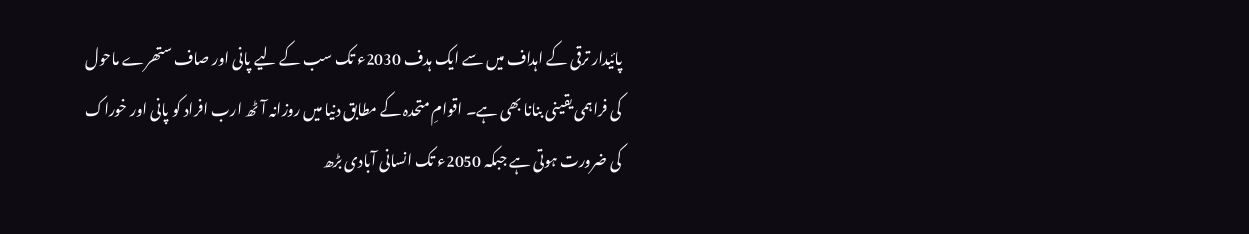پائیدار ترقی کے اہداف میں سے ایک ہدف 2030ء تک سب کے لیے پانی اور صاف ستھرے ماحول کی فراہمی یقینی بنانا بھی ہے۔ اقوامِ متحدہ کے مطابق دنیا میں روزانہ آٹھ ارب افراد کو پانی اور خوراک کی ضرورت ہوتی ہے جبکہ 2050ء تک انسانی آبادی بڑھ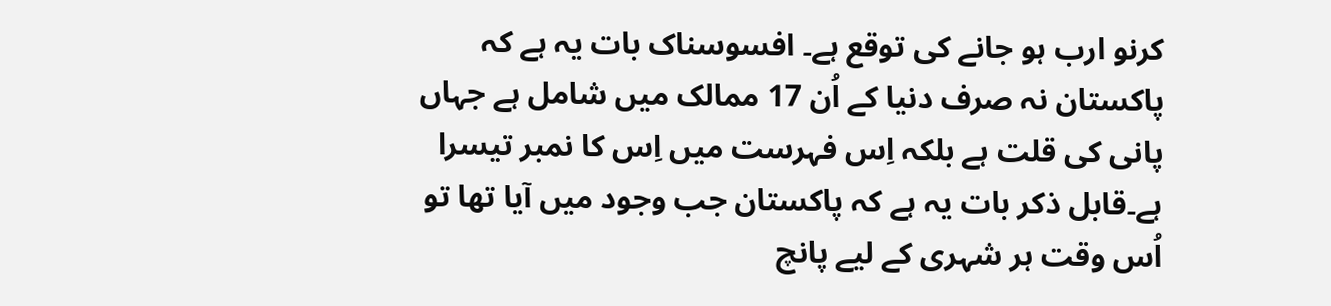کرنو ارب ہو جانے کی توقع ہے۔ افسوسناک بات یہ ہے کہ پاکستان نہ صرف دنیا کے اُن 17 ممالک میں شامل ہے جہاں پانی کی قلت ہے بلکہ اِس فہرست میں اِس کا نمبر تیسرا ہے۔قابل ذکر بات یہ ہے کہ پاکستان جب وجود میں آیا تھا تو اُس وقت ہر شہری کے لیے پانچ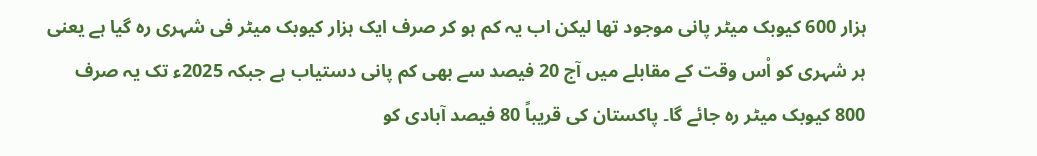ہزار 600 کیوبک میٹر پانی موجود تھا لیکن اب یہ کم ہو کر صرف ایک ہزار کیوبک میٹر فی شہری رہ گیا ہے یعنی ہر شہری کو اْس وقت کے مقابلے میں آج 20 فیصد سے بھی کم پانی دستیاب ہے جبکہ 2025ء تک یہ صرف 800 کیوبک میٹر رہ جائے گا۔ پاکستان کی قریباً 80 فیصد آبادی کو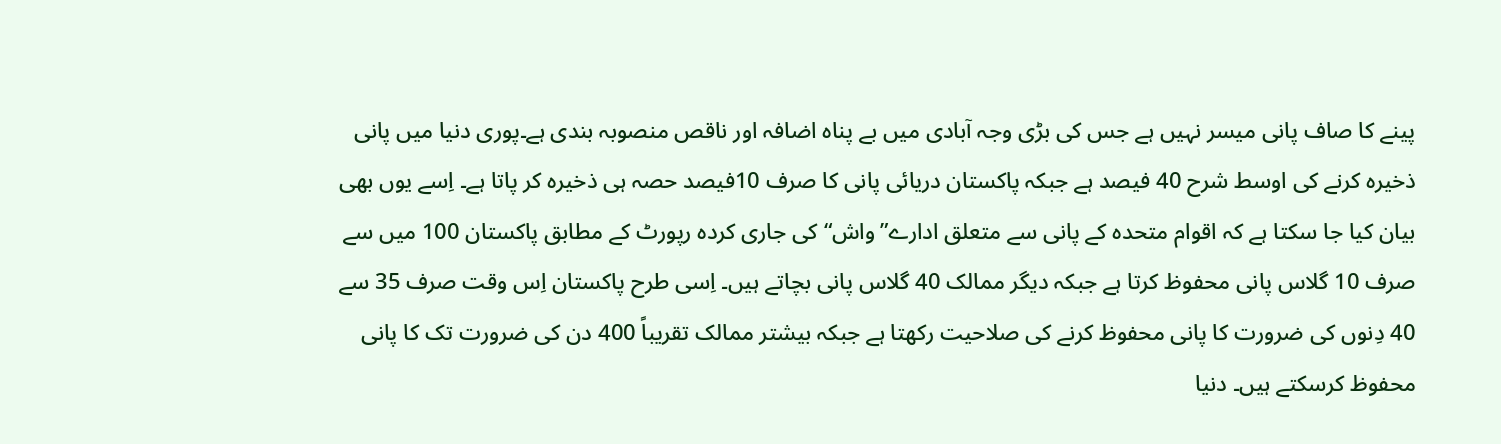پینے کا صاف پانی میسر نہیں ہے جس کی بڑی وجہ آبادی میں بے پناہ اضافہ اور ناقص منصوبہ بندی ہے۔پوری دنیا میں پانی ذخیرہ کرنے کی اوسط شرح 40 فیصد ہے جبکہ پاکستان دریائی پانی کا صرف 10فیصد حصہ ہی ذخیرہ کر پاتا ہے۔ اِسے یوں بھی بیان کیا جا سکتا ہے کہ اقوام متحدہ کے پانی سے متعلق ادارے”واش“ کی جاری کردہ رپورٹ کے مطابق پاکستان 100 میں سے صرف 10 گلاس پانی محفوظ کرتا ہے جبکہ دیگر ممالک 40 گلاس پانی بچاتے ہیں۔ اِسی طرح پاکستان اِس وقت صرف 35 سے 40 دِنوں کی ضرورت کا پانی محفوظ کرنے کی صلاحیت رکھتا ہے جبکہ بیشتر ممالک تقریباً 400 دن کی ضرورت تک کا پانی محفوظ کرسکتے ہیں۔ دنیا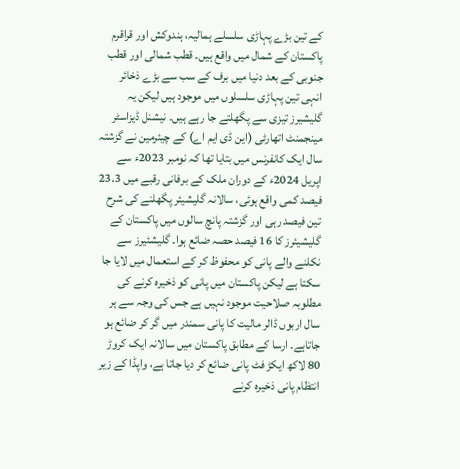کے تین بڑے پہاڑی سلسلے ہمالیہ، ہندوکش اور قراقرم پاکستان کے شمال میں واقع ہیں۔ قطب شمالی اور قطب جنوبی کے بعد دنیا میں برف کے سب سے بڑے ذخائر انہی تین پہاڑی سلسلوں میں موجود ہیں لیکن یہ گلیشیرز تیزی سے پگھلتے جا رہے ہیں۔ نیشنل ڈیزاسٹر مینجمنٹ اتھارٹی (این ڈی ایم اے) کے چیئرمین نے گزشتہ سال ایک کانفرنس میں بتایا تھا کہ نومبر 2023ء سے اپریل 2024ء کے دوران ملک کے برفانی رقبے میں 23.3 فیصد کمی واقع ہوئی، سالانہ گلیشیئر پگھلنے کی شرح تین فیصد رہی اور گزشتہ پانچ سالوں میں پاکستان کے گلیشیئرز کا 16 فیصد حصہ ضائع ہوا۔ گلیشئیرز سے نکلنے والے پانی کو محفوظ کر کے استعمال میں لایا جا سکتا ہے لیکن پاکستان میں پانی کو ذخیرہ کرنے کی مطلوبہ صلاحیت موجود نہیں ہے جس کی وجہ سے ہر سال اربوں ڈالر مالیت کا پانی سمندر میں گر کر ضائع ہو جاتاہے۔ ارسا کے مطابق پاکستان میں سالانہ ایک کروڑ 80 لاکھ ایکڑ فٹ پانی ضائع کر دیا جاتا ہے، واپڈا کے زیر انتظام پانی ذخیرہ کرنے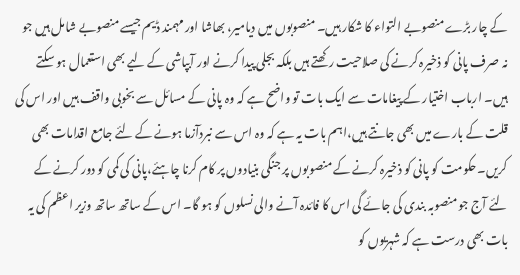کے چار بڑے منصوبے التواء کا شکار ہیں۔ منصوبوں میں دیامیر، بھاشا اور مہمند ڈیم جیسے منصوبے شامل ہیں جو نہ صرف پانی کو ذخیرہ کرنے کی صلاحیت رکھتے ہیں بلکہ بجلی پیدا کرنے اور آبپاشی کے لیے بھی استعمال ہو سکتے ہیں۔ ارباب اختیار کے پیغامات سے ایک بات تو واضح ہے کہ وہ پانی کے مسائل سے بخوبی واقف ہیں اور اس کی قلت کے بارے میں بھی جانتے ہیں،اہم بات یہ ہے کہ وہ اس سے نبردآزما ہونے کے لئے جامع اقدامات بھی کریں۔حکومت کو پانی کو ذخیرہ کرنے کے منصوبوں پر جنگی بنیادوں پر کام کرنا چاہئے،پانی کی کمی کو دور کرنے کے لئے آج جو منصوبہ بندی کی جائے گی اس کا فائدہ آنے والی نسلوں کو ہو گا۔ اس کے ساتھ ساتھ وزیر اعظم کی یہ بات بھی درست ہے کہ شہریوں کو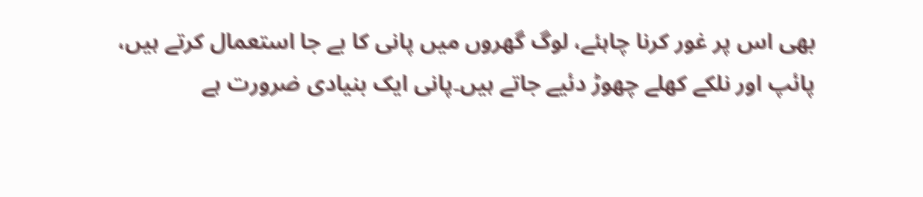بھی اس پر غور کرنا چاہئے، لوگ گھروں میں پانی کا بے جا استعمال کرتے ہیں، پائپ اور نلکے کھلے چھوڑ دئیے جاتے ہیں۔پانی ایک بنیادی ضرورت ہے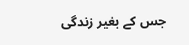جس کے بغیر زندگی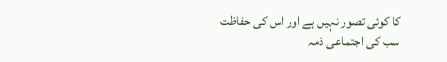کا کوئی تصور نہیں ہے اور اس کی حفاظت سب کی اجتماعی ذمہ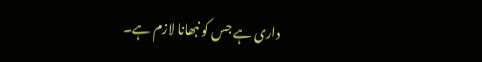داری ہے جس کو نبھانا لازم ہے۔